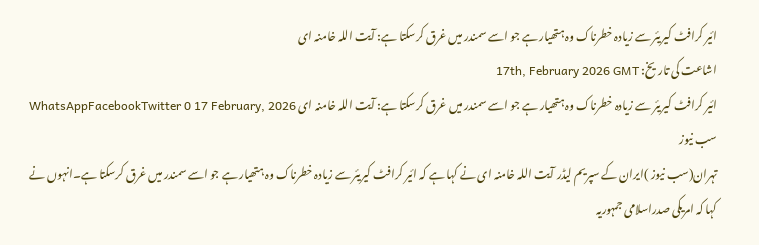ائیر کرافٹ کیریئر سے زیادہ خطرناک وہ ہتھیار ہے جو اسے سمندر میں غرق کرسکتا ہے: آیت اللہ خامنہ ای
اشاعت کی تاریخ: 17th, February 2026 GMT
ائیر کرافٹ کیریئر سے زیادہ خطرناک وہ ہتھیار ہے جو اسے سمندر میں غرق کرسکتا ہے: آیت اللہ خامنہ ای WhatsAppFacebookTwitter 0 17 February, 2026 سب نیوز
تہران(سب نیوز )ایران کے سپریم لیڈر آیت اللہ خامنہ ای نے کہا ہے کہ ائیر کرافٹ کیریئر سے زیادہ خطرناک وہ ہتھیار ہے جو اسے سمندر میں غرق کرسکتا ہے۔انہوں نے کہا کہ امریکی صدراسلامی جمہوریہ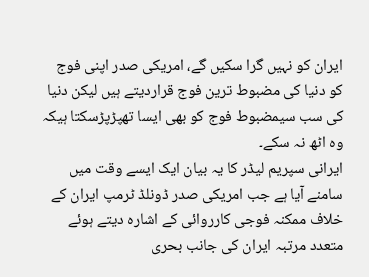ایران کو نہیں گرا سکیں گے، امریکی صدر اپنی فوج کو دنیا کی مضبوط ترین فوج قراردیتے ہیں لیکن دنیا کی سب سیمضبوط فوج کو بھی ایسا تھپڑپڑسکتا ہیکہ وہ اٹھ نہ سکے۔
ایرانی سپریم لیڈر کا یہ بیان ایک ایسے وقت میں سامنے آیا ہے جب امریکی صدر ڈونلڈ ٹرمپ ایران کے خلاف ممکنہ فوجی کارروائی کے اشارہ دیتے ہوئے متعدد مرتبہ ایران کی جانب بحری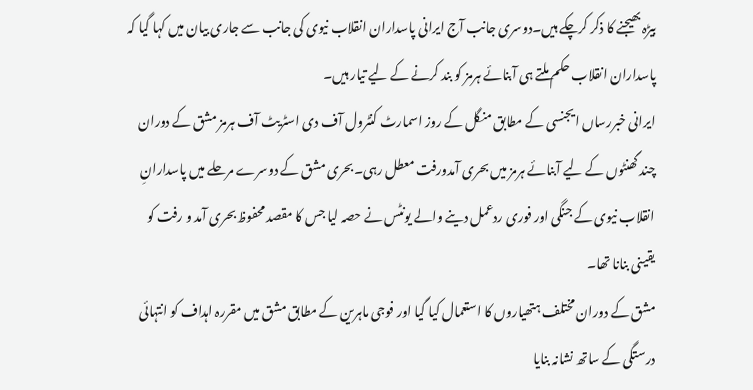بیڑہ بھیجنے کا ذکر کرچکے ہیں۔دوسری جانب آج ایرانی پاسداران انقلاب نیوی کی جانب سے جاری بیان میں کہا گیا کہ پاسداران انقلاب حکم ملتے ہی آبنائے ہرمز کو بند کرنے کے لیے تیار ہیں۔
ایرانی خبررساں ایجنسی کے مطابق منگل کے روز اسمارٹ کنٹرول آف دی اسٹریٹ آف ہرمز مشق کے دوران چند گھنٹوں کے لیے آبنائے ہرمز میں بحری آمدورفت معطل رہی۔بحری مشق کے دوسرے مرحلے میں پاسدارانِ انقلاب نیوی کے جنگی اور فوری ردعمل دینے والے یونٹس نے حصہ لیا جس کا مقصد محفوظ بحری آمد و رفت کو یقینی بنانا تھا۔
مشق کے دوران مختلف ہتھیاروں کا استعمال کیا گیا اور فوجی ماہرین کے مطابق مشق میں مقررہ اہداف کو انتہائی درستگی کے ساتھ نشانہ بنایا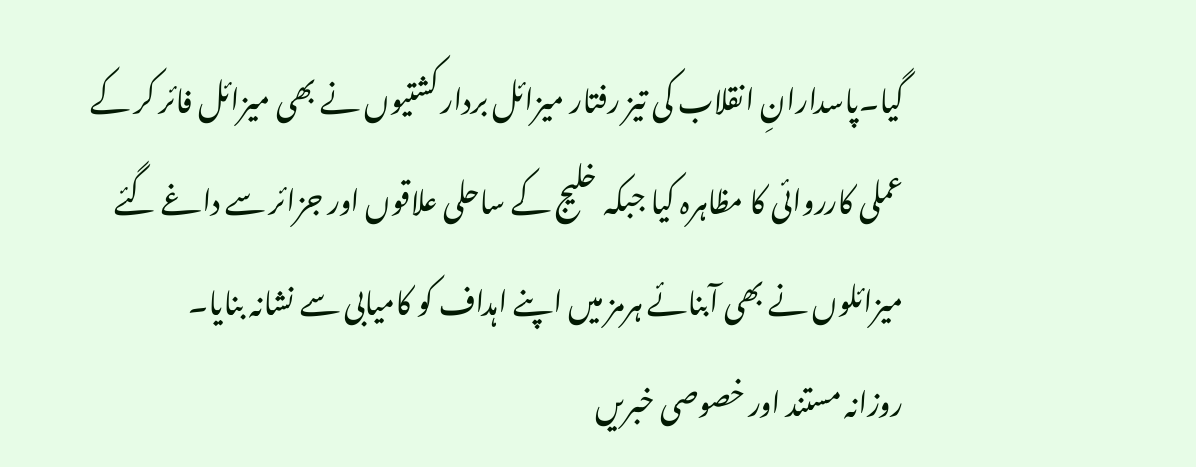گیا۔پاسدارانِ انقلاب کی تیز رفتار میزائل بردار کشتیوں نے بھی میزائل فائر کر کے عملی کارروائی کا مظاہرہ کیا جبکہ خلیج کے ساحلی علاقوں اور جزائر سے داغے گئے میزائلوں نے بھی آبنائے ہرمز میں اپنے اہداف کو کامیابی سے نشانہ بنایا۔
روزانہ مستند اور خصوصی خبریں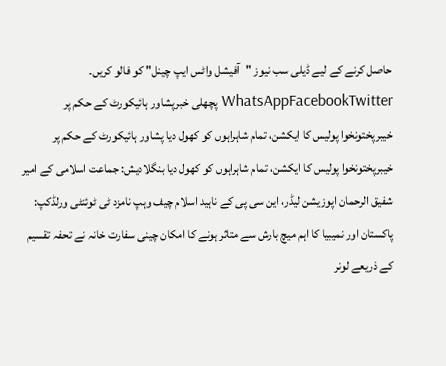حاصل کرنے کے لیے ڈیلی سب نیوز "آفیشل واٹس ایپ چینل" کو فالو کریں۔
WhatsAppFacebookTwitter پچھلی خبرپشاور ہائیکورٹ کے حکم پر خیبرپختونخوا پولیس کا ایکشن، تمام شاہراہوں کو کھول دیا پشاور ہائیکورٹ کے حکم پر خیبرپختونخوا پولیس کا ایکشن، تمام شاہراہوں کو کھول دیا بنگلادیش: جماعت اسلامی کے امیر شفیق الرحمان اپوزیشن لیڈر، این سی پی کے ناہید اسلام چیف وہپ نامزد ٹی ٹوئنٹی ورلڈکپ: پاکستان اور نمیبیا کا اہم میچ بارش سے متاثر ہونے کا امکان چینی سفارت خانہ نے تحفہ تقسیم کے ذریعے لونر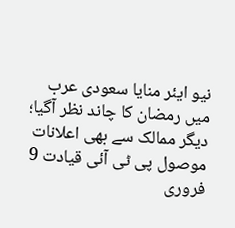نیو ایئر منایا سعودی عرب میں رمضان کا چاند نظر آگیا؛ دیگر ممالک سے بھی اعلانات موصول پی ٹی آئی قیادت 9 فروری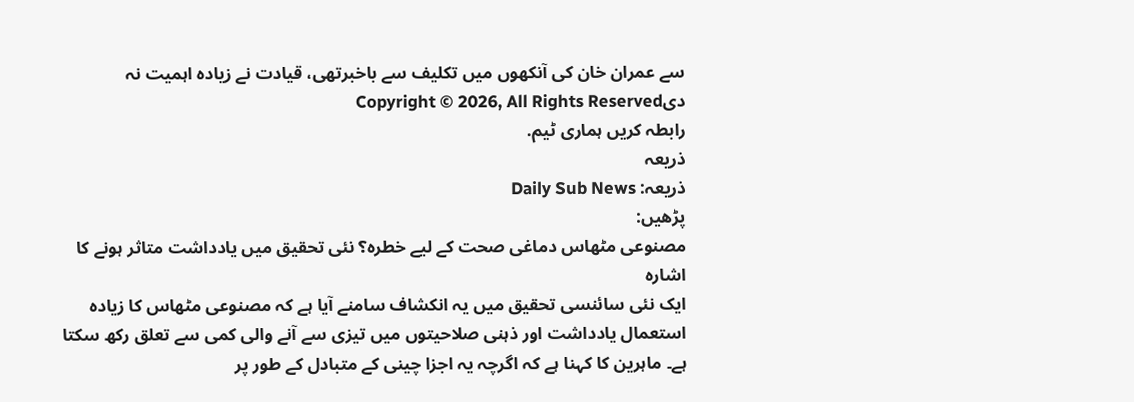سے عمران خان کی آنکھوں میں تکلیف سے باخبرتھی، قیادت نے زیادہ اہمیت نہ دیCopyright © 2026, All Rights Reserved
رابطہ کریں ہماری ٹیم.
ذریعہ
ذریعہ: Daily Sub News
پڑھیں:
مصنوعی مٹھاس دماغی صحت کے لیے خطرہ؟ نئی تحقیق میں یادداشت متاثر ہونے کا اشارہ
ایک نئی سائنسی تحقیق میں یہ انکشاف سامنے آیا ہے کہ مصنوعی مٹھاس کا زیادہ استعمال یادداشت اور ذہنی صلاحیتوں میں تیزی سے آنے والی کمی سے تعلق رکھ سکتا ہے۔ ماہرین کا کہنا ہے کہ اگرچہ یہ اجزا چینی کے متبادل کے طور پر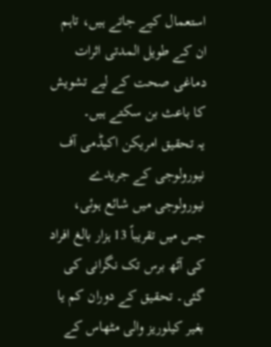استعمال کیے جاتے ہیں، تاہم ان کے طویل المدتی اثرات دماغی صحت کے لیے تشویش کا باعث بن سکتے ہیں۔
یہ تحقیق امریکن اکیڈمی آف نیورولوجی کے جریدے نیورولوجی میں شائع ہوئی، جس میں تقریباً 13 ہزار بالغ افراد کی آٹھ برس تک نگرانی کی گئی۔ تحقیق کے دوران کم یا بغیر کیلوریز والی مٹھاس کے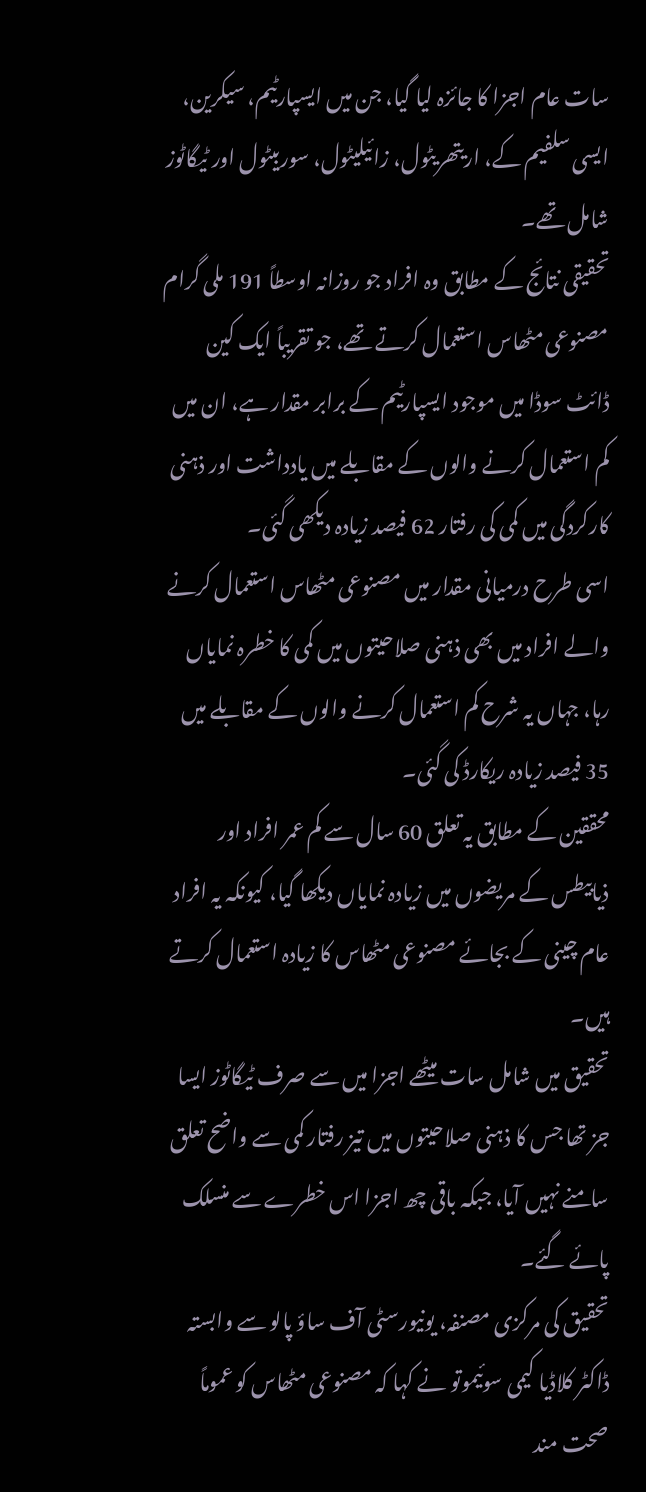سات عام اجزا کا جائزہ لیا گیا، جن میں ایسپارٹیم، سیکرین، ایسی سلفیم کے، اریتھریٹول، زائیلیٹول، سوربیٹول اور ٹیگاٹوز شامل تھے۔
تحقیقی نتائج کے مطابق وہ افراد جو روزانہ اوسطاً 191 ملی گرام مصنوعی مٹھاس استعمال کرتے تھے، جو تقریباً ایک کین ڈائٹ سوڈا میں موجود ایسپارٹیم کے برابر مقدار ہے، ان میں کم استعمال کرنے والوں کے مقابلے میں یادداشت اور ذہنی کارکردگی میں کمی کی رفتار 62 فیصد زیادہ دیکھی گئی۔
اسی طرح درمیانی مقدار میں مصنوعی مٹھاس استعمال کرنے والے افراد میں بھی ذہنی صلاحیتوں میں کمی کا خطرہ نمایاں رہا، جہاں یہ شرح کم استعمال کرنے والوں کے مقابلے میں 35 فیصد زیادہ ریکارڈ کی گئی۔
محققین کے مطابق یہ تعلق 60 سال سے کم عمر افراد اور ذیابیطس کے مریضوں میں زیادہ نمایاں دیکھا گیا، کیونکہ یہ افراد عام چینی کے بجائے مصنوعی مٹھاس کا زیادہ استعمال کرتے ہیں۔
تحقیق میں شامل سات میٹھے اجزا میں سے صرف ٹیگاٹوز ایسا جز تھا جس کا ذہنی صلاحیتوں میں تیز رفتار کمی سے واضح تعلق سامنے نہیں آیا، جبکہ باقی چھ اجزا اس خطرے سے منسلک پائے گئے۔
تحقیق کی مرکزی مصنفہ، یونیورسٹی آف ساؤ پالو سے وابستہ ڈاکٹر کلاڈیا کیمی سوئیموتو نے کہا کہ مصنوعی مٹھاس کو عموماً صحت مند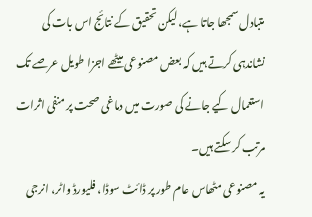متبادل سمجھا جاتا ہے، لیکن تحقیق کے نتائج اس بات کی نشاندہی کرتے ہیں کہ بعض مصنوعی میٹھے اجزا طویل عرصے تک استعمال کیے جانے کی صورت میں دماغی صحت پر منفی اثرات مرتب کر سکتے ہیں۔
یہ مصنوعی مٹھاس عام طور پر ڈائٹ سوڈا، فلیورڈ واٹر، انرجی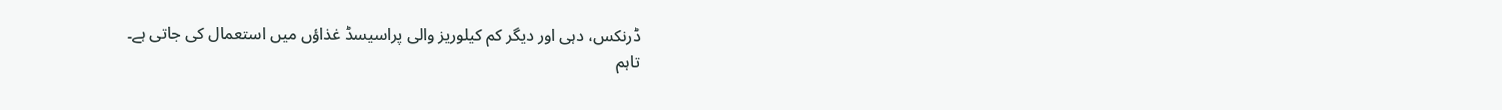ڈرنکس، دہی اور دیگر کم کیلوریز والی پراسیسڈ غذاؤں میں استعمال کی جاتی ہے۔
تاہم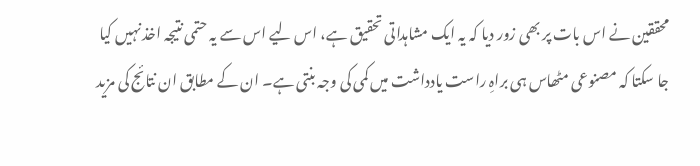محققین نے اس بات پر بھی زور دیا کہ یہ ایک مشاہداتی تحقیق ہے، اس لیے اس سے یہ حتمی نتیجہ اخذ نہیں کیا جا سکتا کہ مصنوعی مٹھاس ہی براہِ راست یادداشت میں کمی کی وجہ بنتی ہے۔ ان کے مطابق ان نتائج کی مزید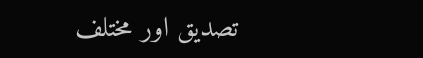تصدیق اور مختلف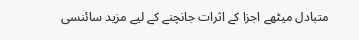متبادل میٹھے اجزا کے اثرات جانچنے کے لیے مزید سائنسی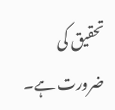تحقیق کی ضرورت ہے۔